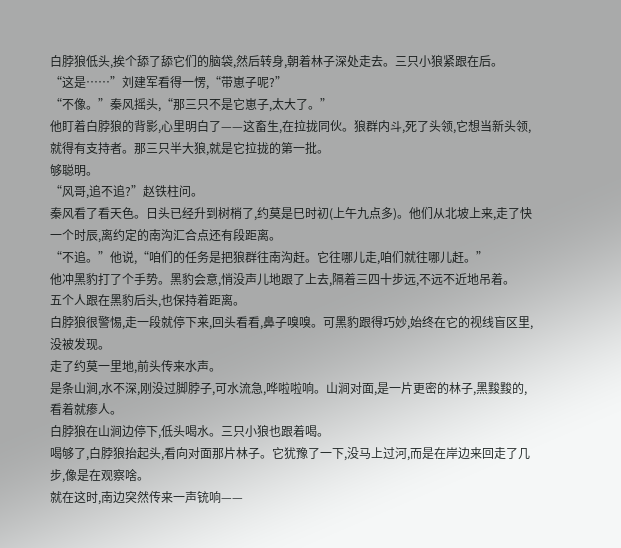白脖狼低头,挨个舔了舔它们的脑袋,然后转身,朝着林子深处走去。三只小狼紧跟在后。
“这是……”刘建军看得一愣,“带崽子呢?”
“不像。”秦风摇头,“那三只不是它崽子,太大了。”
他盯着白脖狼的背影,心里明白了——这畜生,在拉拢同伙。狼群内斗,死了头领,它想当新头领,就得有支持者。那三只半大狼,就是它拉拢的第一批。
够聪明。
“风哥,追不追?”赵铁柱问。
秦风看了看天色。日头已经升到树梢了,约莫是巳时初(上午九点多)。他们从北坡上来,走了快一个时辰,离约定的南沟汇合点还有段距离。
“不追。”他说,“咱们的任务是把狼群往南沟赶。它往哪儿走,咱们就往哪儿赶。”
他冲黑豹打了个手势。黑豹会意,悄没声儿地跟了上去,隔着三四十步远,不远不近地吊着。
五个人跟在黑豹后头,也保持着距离。
白脖狼很警惕,走一段就停下来,回头看看,鼻子嗅嗅。可黑豹跟得巧妙,始终在它的视线盲区里,没被发现。
走了约莫一里地,前头传来水声。
是条山涧,水不深,刚没过脚脖子,可水流急,哗啦啦响。山涧对面,是一片更密的林子,黑黢黢的,看着就瘆人。
白脖狼在山涧边停下,低头喝水。三只小狼也跟着喝。
喝够了,白脖狼抬起头,看向对面那片林子。它犹豫了一下,没马上过河,而是在岸边来回走了几步,像是在观察啥。
就在这时,南边突然传来一声铳响——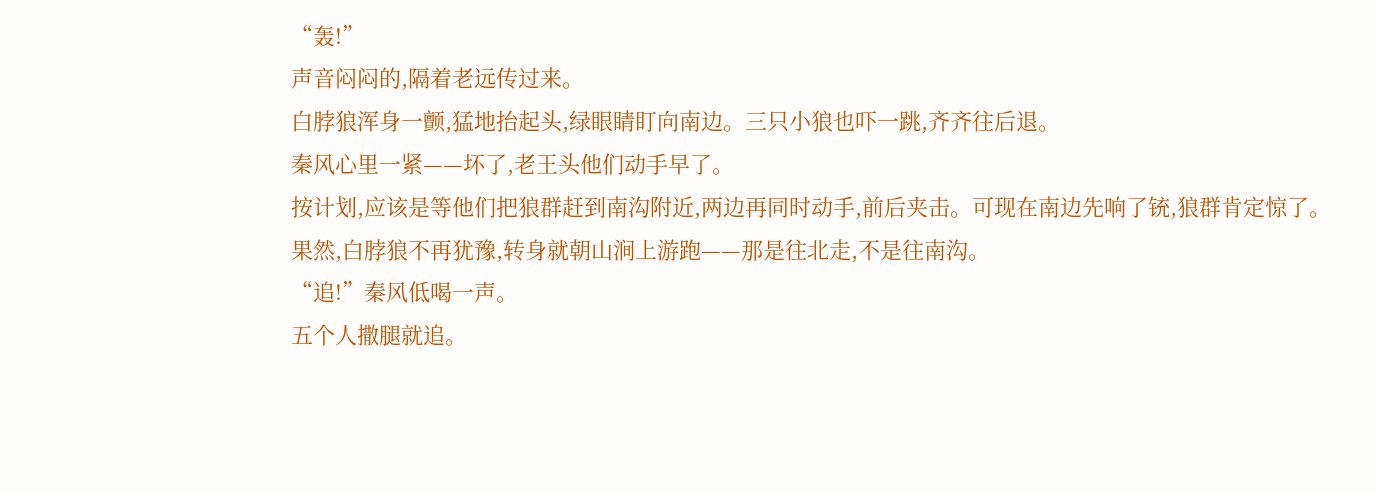“轰!”
声音闷闷的,隔着老远传过来。
白脖狼浑身一颤,猛地抬起头,绿眼睛盯向南边。三只小狼也吓一跳,齐齐往后退。
秦风心里一紧——坏了,老王头他们动手早了。
按计划,应该是等他们把狼群赶到南沟附近,两边再同时动手,前后夹击。可现在南边先响了铳,狼群肯定惊了。
果然,白脖狼不再犹豫,转身就朝山涧上游跑——那是往北走,不是往南沟。
“追!”秦风低喝一声。
五个人撒腿就追。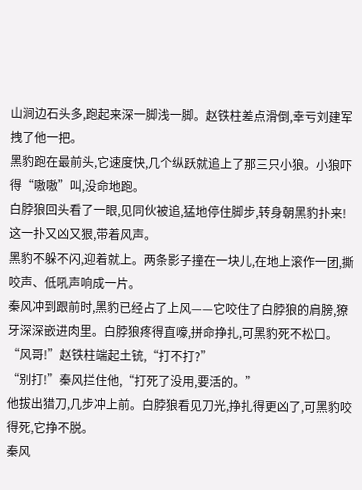山涧边石头多,跑起来深一脚浅一脚。赵铁柱差点滑倒,幸亏刘建军拽了他一把。
黑豹跑在最前头,它速度快,几个纵跃就追上了那三只小狼。小狼吓得“嗷嗷”叫,没命地跑。
白脖狼回头看了一眼,见同伙被追,猛地停住脚步,转身朝黑豹扑来!
这一扑又凶又狠,带着风声。
黑豹不躲不闪,迎着就上。两条影子撞在一块儿,在地上滚作一团,撕咬声、低吼声响成一片。
秦风冲到跟前时,黑豹已经占了上风——它咬住了白脖狼的肩膀,獠牙深深嵌进肉里。白脖狼疼得直嚎,拼命挣扎,可黑豹死不松口。
“风哥!”赵铁柱端起土铳,“打不打?”
“别打!”秦风拦住他,“打死了没用,要活的。”
他拔出猎刀,几步冲上前。白脖狼看见刀光,挣扎得更凶了,可黑豹咬得死,它挣不脱。
秦风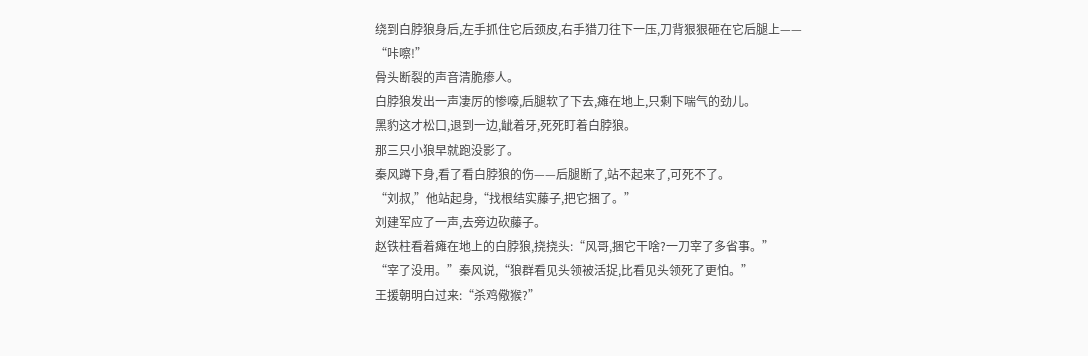绕到白脖狼身后,左手抓住它后颈皮,右手猎刀往下一压,刀背狠狠砸在它后腿上——
“咔嚓!”
骨头断裂的声音清脆瘆人。
白脖狼发出一声凄厉的惨嚎,后腿软了下去,瘫在地上,只剩下喘气的劲儿。
黑豹这才松口,退到一边,龇着牙,死死盯着白脖狼。
那三只小狼早就跑没影了。
秦风蹲下身,看了看白脖狼的伤——后腿断了,站不起来了,可死不了。
“刘叔,”他站起身,“找根结实藤子,把它捆了。”
刘建军应了一声,去旁边砍藤子。
赵铁柱看着瘫在地上的白脖狼,挠挠头:“风哥,捆它干啥?一刀宰了多省事。”
“宰了没用。”秦风说,“狼群看见头领被活捉,比看见头领死了更怕。”
王援朝明白过来:“杀鸡儆猴?”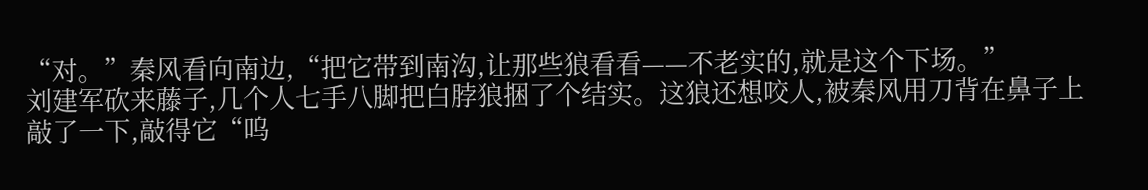“对。”秦风看向南边,“把它带到南沟,让那些狼看看——不老实的,就是这个下场。”
刘建军砍来藤子,几个人七手八脚把白脖狼捆了个结实。这狼还想咬人,被秦风用刀背在鼻子上敲了一下,敲得它“呜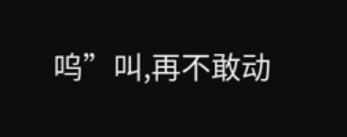呜”叫,再不敢动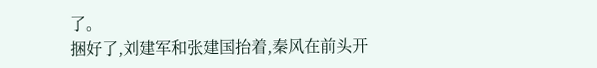了。
捆好了,刘建军和张建国抬着,秦风在前头开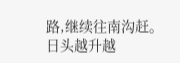路,继续往南沟赶。
日头越升越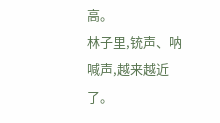高。
林子里,铳声、呐喊声,越来越近了。